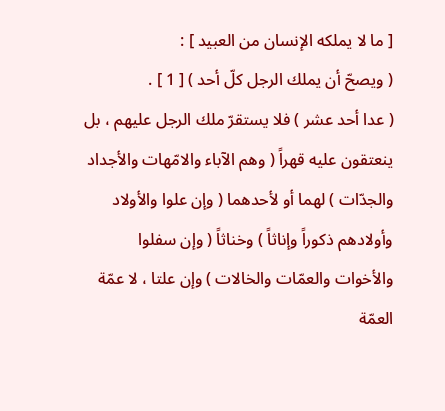[ ما لا يملكه الإنسان من العبيد ] :
( ويصحّ أن يملك الرجل كلّ أحد ) [ 1 ] .
( عدا أحد عشر ) فلا يستقرّ ملك الرجل عليهم ، بل ينعتقون عليه قهراً ( وهم الآباء والامّهات والأجداد والجدّات ) لهما أو لأحدهما ( وإن علوا والأولاد وأولادهم ذكوراً وإناثاً ) وخناثاً ( وإن سفلوا والأخوات والعمّات والخالات ) وإن علتا ، لا عمّة العمّة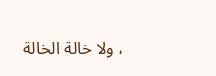، ولا خالة الخالة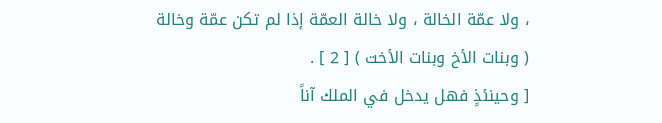، ولا عمّة الخالة ، ولا خالة العمّة إذا لم تكن عمّة وخالة ( وبنات الأخ وبنات الأخت ) [ 2 ] .
[ وحينئذٍ فهل يدخل في الملك آناً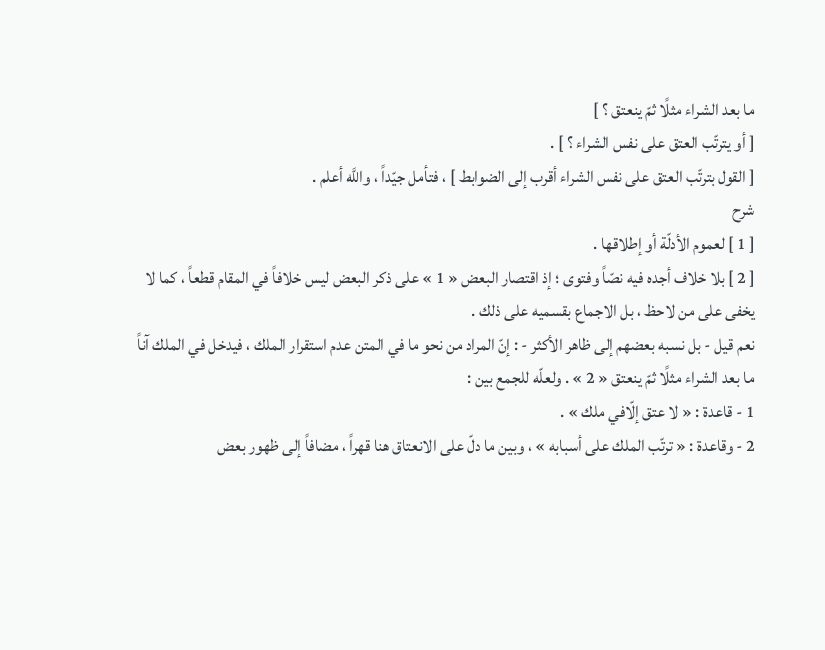ما بعد الشراء مثلًا ثمّ ينعتق ؟ ]
[ أو يترتّب العتق على نفس الشراء ؟ ] .
[ القول بترتّب العتق على نفس الشراء أقرب إلى الضوابط ] ، فتأمل جيّداً ، واللَّه أعلم .
شرح
[ 1 ] لعموم الأدلّة أو إطلاقها .
[ 2 ] بلا خلاف أجده فيه نصّاً وفتوى ؛ إذ اقتصار البعض « 1 » على ذكر البعض ليس خلافاً في المقام قطعاً ، كما لا يخفى على من لاحظ ، بل الاجماع بقسميه على ذلك .
نعم قيل - بل نسبه بعضهم إلى ظاهر الأكثر - : إنّ المراد من نحو ما في المتن عدم استقرار الملك ، فيدخل في الملك آناً ما بعد الشراء مثلًا ثمّ ينعتق « 2 » . ولعلّه للجمع بين :
1 - قاعدة : « لا عتق إلّافي ملك » .
2 - وقاعدة : « ترتّب الملك على أسبابه » ، وبين ما دلّ على الانعتاق هنا قهراً ، مضافاً إلى ظهور بعض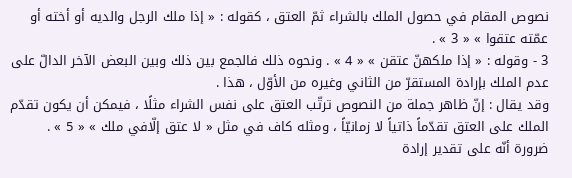نصوص المقام في حصول الملك بالشراء ثمّ العتق ، كقوله : « إذا ملك الرجل والديه أو أخته أو عمّته عتقوا » « 3 » .
3 - وقوله : « إذا ملكهنّ عتقن » « 4 » . ونحوه ذلك فالجمع بين ذلك وبين البعض الآخر الدالّ على عدم الملك بإرادة المستقرّ من الثاني وغيره من الأوّل ، هذا .
وقد يقال : إنّ ظاهر جملة من النصوص ترتّب العتق على نفس الشراء مثلًا ، فيمكن أن يكون تقدّم الملك على العتق تقدّماً ذاتياً لا زمانيّاً ، ومثله كاف في مثل « لا عتق إلّافي ملك » « 5 » .
ضرورة أنّه على تقدير إرادة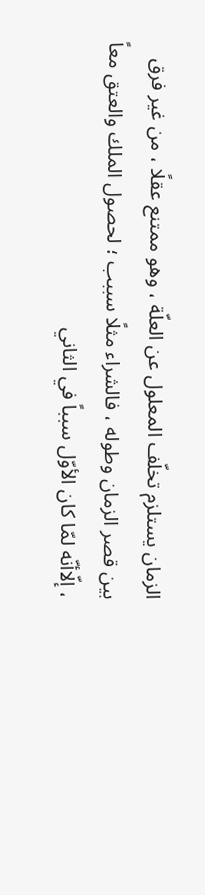الزمان يستلزم تخلّف المعلول عن العلّة ، وهو ممتنع عقلًا ، من غير فرق بين قصر الزمان وطوله ، فالشراء مثلًا سببب ؛ لحصول الملك والعتق معاً ، إلّاأنّه لمّا كان الأوّل سبباً في الثاني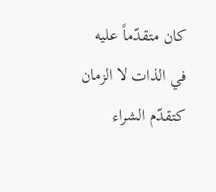كان متقدّماً عليه في الذات لا الزمان كتقدّم الشراء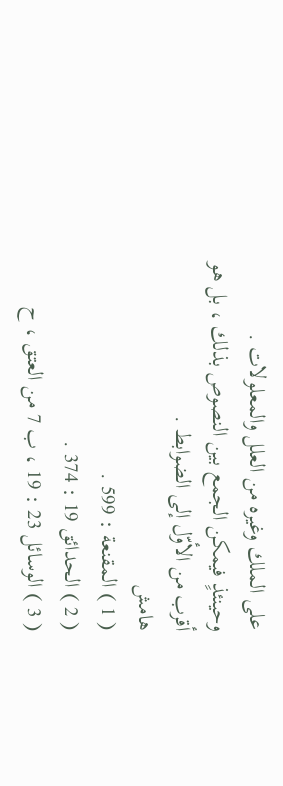على الملك وغيره من العلل والمعلولات .
وحينئذٍ فيمكن الجمع بين النصوص بذلك ، بل هو أقرب من الأوّل إلى الضوابط .
هامش
( 1 ) المقنعة : 599 .
( 2 ) الحدائق 19 : 374 .
( 3 ) الوسائل 23 : 19 ، ب 7 من العتق ، ح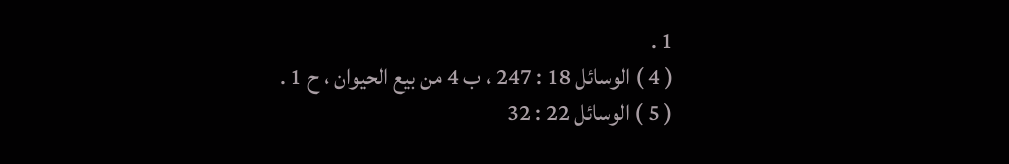1 .
( 4 ) الوسائل 18 : 247 ، ب 4 من بيع الحيوان ، ح 1 .
( 5 ) الوسائل 22 : 32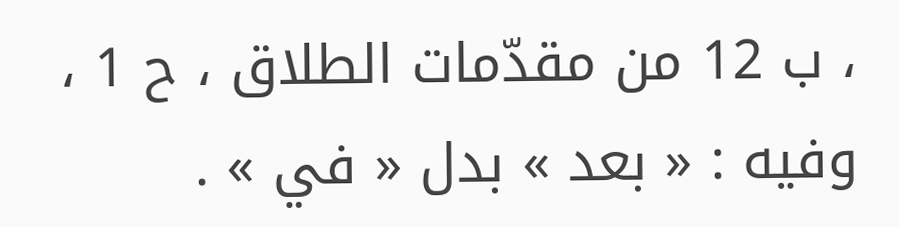، ب 12 من مقدّمات الطلاق ، ح 1 ، وفيه : « بعد » بدل « في » .